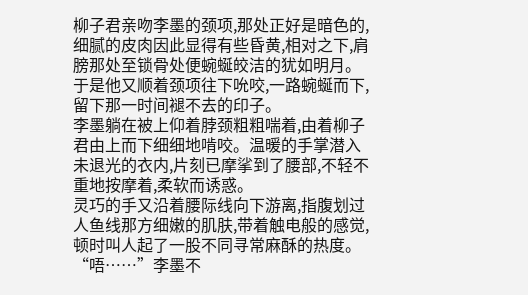柳子君亲吻李墨的颈项,那处正好是暗色的,细腻的皮肉因此显得有些昏黄,相对之下,肩膀那处至锁骨处便蜿蜒皎洁的犹如明月。于是他又顺着颈项往下吮咬,一路蜿蜒而下,留下那一时间褪不去的印子。
李墨躺在被上仰着脖颈粗粗喘着,由着柳子君由上而下细细地啃咬。温暖的手掌潜入未退光的衣内,片刻已摩挲到了腰部,不轻不重地按摩着,柔软而诱惑。
灵巧的手又沿着腰际线向下游离,指腹划过人鱼线那方细嫩的肌肤,带着触电般的感觉,顿时叫人起了一股不同寻常麻酥的热度。
“唔……”李墨不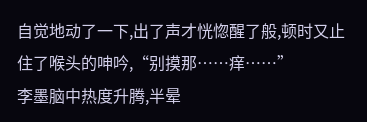自觉地动了一下,出了声才恍惚醒了般,顿时又止住了喉头的呻吟,“别摸那……痒……”
李墨脑中热度升腾,半晕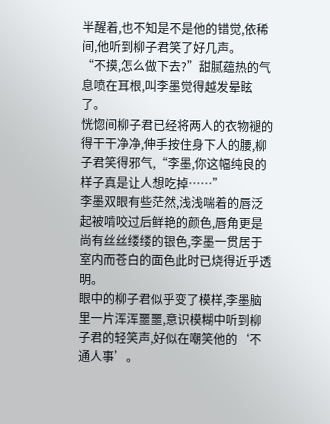半醒着,也不知是不是他的错觉,依稀间,他听到柳子君笑了好几声。
“不摸,怎么做下去?”甜腻蕴热的气息喷在耳根,叫李墨觉得越发晕眩了。
恍惚间柳子君已经将两人的衣物褪的得干干净净,伸手按住身下人的腰,柳子君笑得邪气,“李墨,你这幅纯良的样子真是让人想吃掉……”
李墨双眼有些茫然,浅浅喘着的唇泛起被啃咬过后鲜艳的颜色,唇角更是尚有丝丝缕缕的银色,李墨一贯居于室内而苍白的面色此时已烧得近乎透明。
眼中的柳子君似乎变了模样,李墨脑里一片浑浑噩噩,意识模糊中听到柳子君的轻笑声,好似在嘲笑他的‘不通人事’。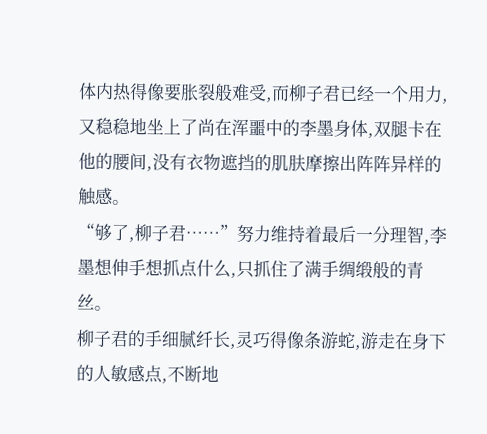体内热得像要胀裂般难受,而柳子君已经一个用力,又稳稳地坐上了尚在浑噩中的李墨身体,双腿卡在他的腰间,没有衣物遮挡的肌肤摩擦出阵阵异样的触感。
“够了,柳子君……”努力维持着最后一分理智,李墨想伸手想抓点什么,只抓住了满手绸缎般的青丝。
柳子君的手细腻纤长,灵巧得像条游蛇,游走在身下的人敏感点,不断地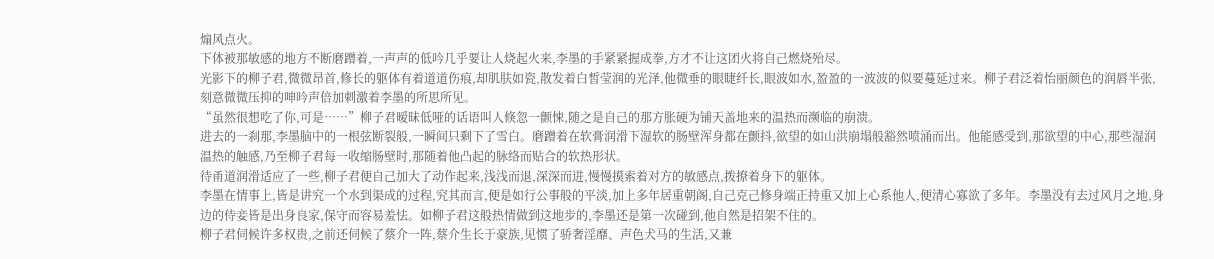煽风点火。
下体被那敏感的地方不断磨蹭着,一声声的低吟几乎要让人烧起火来,李墨的手紧紧握成拳,方才不让这团火将自己燃烧殆尽。
光影下的柳子君,微微昂首,修长的躯体有着道道伤痕,却肌肤如瓷,散发着白皙莹润的光泽,他微垂的眼睫纤长,眼波如水,盈盈的一波波的似要蔓延过来。柳子君泛着怡丽颜色的润唇半张,刻意微微压抑的呻吟声倍加刺激着李墨的所思所见。
“虽然很想吃了你,可是……”柳子君暧昧低哑的话语叫人倏忽一颤悚,随之是自己的那方胀硬为铺天盖地来的温热而濒临的崩溃。
进去的一刹那,李墨脑中的一根弦断裂般,一瞬间只剩下了雪白。磨蹭着在软膏润滑下湿软的肠壁浑身都在颤抖,欲望的如山洪崩塌般豁然喷涌而出。他能感受到,那欲望的中心,那些湿润温热的触感,乃至柳子君每一收缩肠壁时,那随着他凸起的脉络而贴合的软热形状。
待甬道润滑适应了一些,柳子君便自己加大了动作起来,浅浅而退,深深而进,慢慢摸索着对方的敏感点,拨撩着身下的躯体。
李墨在情事上,皆是讲究一个水到渠成的过程,究其而言,便是如行公事般的平淡,加上多年居重朝阁,自己克己修身端正持重又加上心系他人,便清心寡欲了多年。李墨没有去过风月之地,身边的侍妾皆是出身良家,保守而容易羞怯。如柳子君这般热情做到这地步的,李墨还是第一次碰到,他自然是招架不住的。
柳子君伺候许多权贵,之前还伺候了蔡介一阵,蔡介生长于豪族,见惯了骄奢淫靡、声色犬马的生活,又兼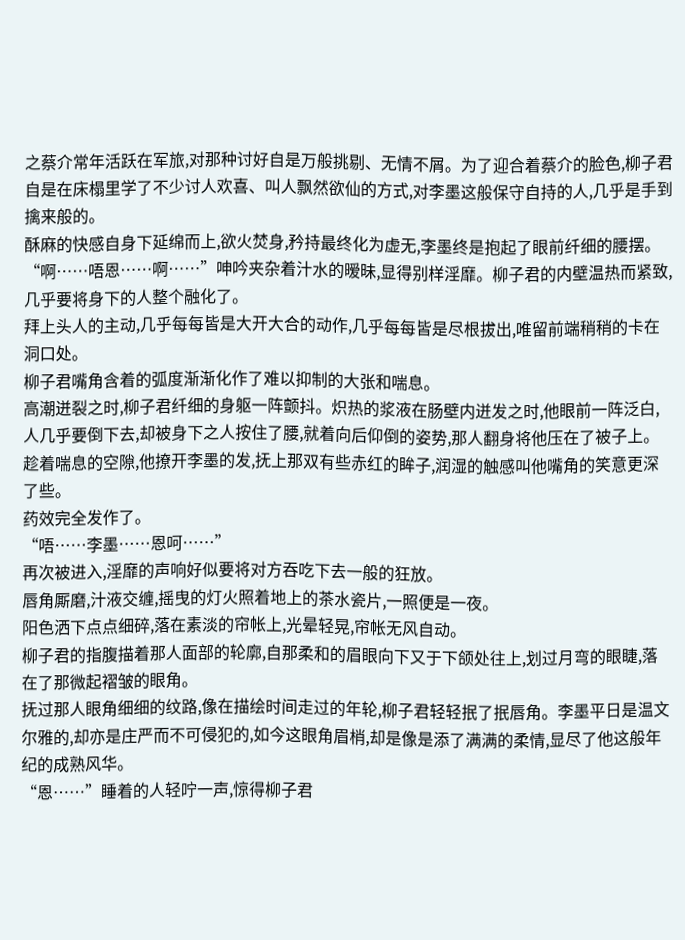之蔡介常年活跃在军旅,对那种讨好自是万般挑剔、无情不屑。为了迎合着蔡介的脸色,柳子君自是在床榻里学了不少讨人欢喜、叫人飘然欲仙的方式,对李墨这般保守自持的人,几乎是手到擒来般的。
酥麻的快感自身下延绵而上,欲火焚身,矜持最终化为虚无,李墨终是抱起了眼前纤细的腰摆。
“啊……唔恩……啊……”呻吟夹杂着汁水的暧昧,显得别样淫靡。柳子君的内壁温热而紧致,几乎要将身下的人整个融化了。
拜上头人的主动,几乎每每皆是大开大合的动作,几乎每每皆是尽根拔出,唯留前端稍稍的卡在洞口处。
柳子君嘴角含着的弧度渐渐化作了难以抑制的大张和喘息。
高潮迸裂之时,柳子君纤细的身躯一阵颤抖。炽热的浆液在肠壁内迸发之时,他眼前一阵泛白,人几乎要倒下去,却被身下之人按住了腰,就着向后仰倒的姿势,那人翻身将他压在了被子上。
趁着喘息的空隙,他撩开李墨的发,抚上那双有些赤红的眸子,润湿的触感叫他嘴角的笑意更深了些。
药效完全发作了。
“唔……李墨……恩呵……”
再次被进入,淫靡的声响好似要将对方吞吃下去一般的狂放。
唇角厮磨,汁液交缠,摇曳的灯火照着地上的茶水瓷片,一照便是一夜。
阳色洒下点点细碎,落在素淡的帘帐上,光晕轻晃,帘帐无风自动。
柳子君的指腹描着那人面部的轮廓,自那柔和的眉眼向下又于下颌处往上,划过月弯的眼睫,落在了那微起褶皱的眼角。
抚过那人眼角细细的纹路,像在描绘时间走过的年轮,柳子君轻轻抿了抿唇角。李墨平日是温文尔雅的,却亦是庄严而不可侵犯的,如今这眼角眉梢,却是像是添了满满的柔情,显尽了他这般年纪的成熟风华。
“恩……”睡着的人轻咛一声,惊得柳子君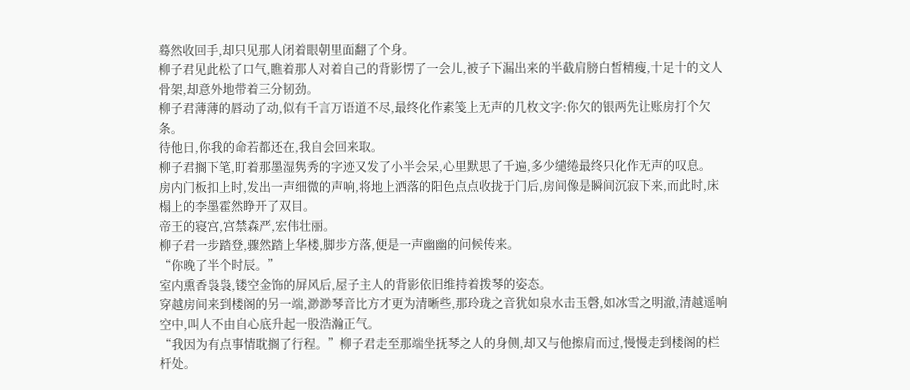蓦然收回手,却只见那人闭着眼朝里面翻了个身。
柳子君见此松了口气,瞧着那人对着自己的背影愣了一会儿,被子下漏出来的半截肩膀白皙精瘦,十足十的文人骨架,却意外地带着三分韧劲。
柳子君薄薄的唇动了动,似有千言万语道不尽,最终化作素笺上无声的几枚文字:你欠的银两先让账房打个欠条。
待他日,你我的命若都还在,我自会回来取。
柳子君搁下笔,盯着那墨湿隽秀的字迹又发了小半会呆,心里默思了千遍,多少缱绻最终只化作无声的叹息。
房内门板扣上时,发出一声细微的声响,将地上洒落的阳色点点收拢于门后,房间像是瞬间沉寂下来,而此时,床榻上的李墨霍然睁开了双目。
帝王的寝宫,宫禁森严,宏伟壮丽。
柳子君一步踏登,骤然踏上华楼,脚步方落,便是一声幽幽的问候传来。
“你晚了半个时辰。”
室内熏香袅袅,镂空金饰的屏风后,屋子主人的背影依旧维持着拨琴的姿态。
穿越房间来到楼阁的另一端,渺渺琴音比方才更为清晰些,那玲珑之音犹如泉水击玉磬,如冰雪之明澈,清越遥响空中,叫人不由自心底升起一股浩瀚正气。
“我因为有点事情耽搁了行程。”柳子君走至那端坐抚琴之人的身侧,却又与他擦肩而过,慢慢走到楼阁的栏杆处。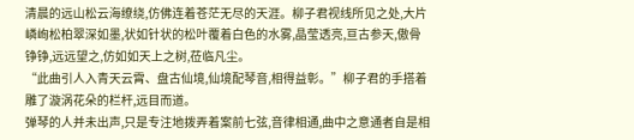清晨的远山松云海缭绕,仿佛连着苍茫无尽的天涯。柳子君视线所见之处,大片嶙峋松柏翠深如墨,状如针状的松叶覆着白色的水雾,晶莹透亮,亘古参天,傲骨铮铮,远远望之,仿如如天上之树,莅临凡尘。
“此曲引人入青天云霄、盘古仙境,仙境配琴音,相得益彰。”柳子君的手搭着雕了漩涡花朵的栏杆,远目而道。
弹琴的人并未出声,只是专注地拨弄着案前七弦,音律相通,曲中之意通者自是相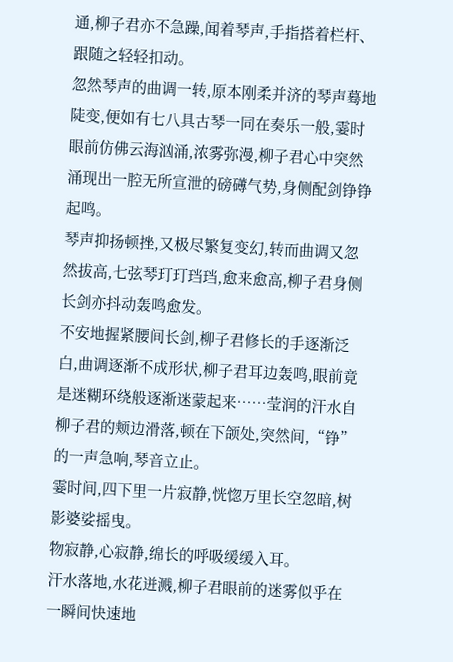通,柳子君亦不急躁,闻着琴声,手指搭着栏杆、跟随之轻轻扣动。
忽然琴声的曲调一转,原本刚柔并济的琴声蓦地陡变,便如有七八具古琴一同在奏乐一般,霎时眼前仿佛云海汹涌,浓雾弥漫,柳子君心中突然涌现出一腔无所宣泄的磅礡气势,身侧配剑铮铮起鸣。
琴声抑扬顿挫,又极尽繁复变幻,转而曲调又忽然拔高,七弦琴玎玎珰珰,愈来愈高,柳子君身侧长剑亦抖动轰鸣愈发。
不安地握紧腰间长剑,柳子君修长的手逐渐泛白,曲调逐渐不成形状,柳子君耳边轰鸣,眼前竟是迷糊环绕般逐渐迷蒙起来……莹润的汗水自柳子君的颊边滑落,顿在下颌处,突然间,“铮”的一声急响,琴音立止。
霎时间,四下里一片寂静,恍惚万里长空忽暗,树影婆娑摇曳。
物寂静,心寂静,绵长的呼吸缓缓入耳。
汗水落地,水花迸溅,柳子君眼前的迷雾似乎在一瞬间快速地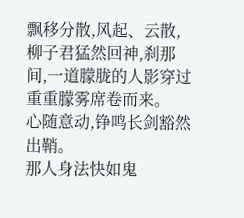飘移分散,风起、云散,柳子君猛然回神,刹那间,一道朦胧的人影穿过重重朦雾席卷而来。
心随意动,铮鸣长剑豁然出鞘。
那人身法快如鬼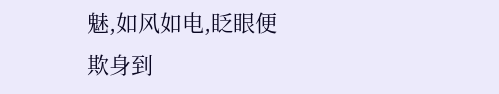魅,如风如电,眨眼便欺身到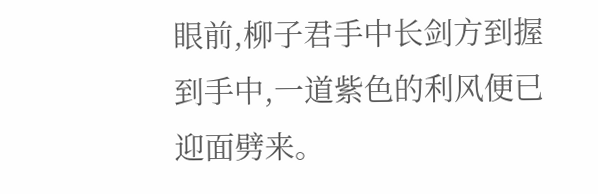眼前,柳子君手中长剑方到握到手中,一道紫色的利风便已迎面劈来。